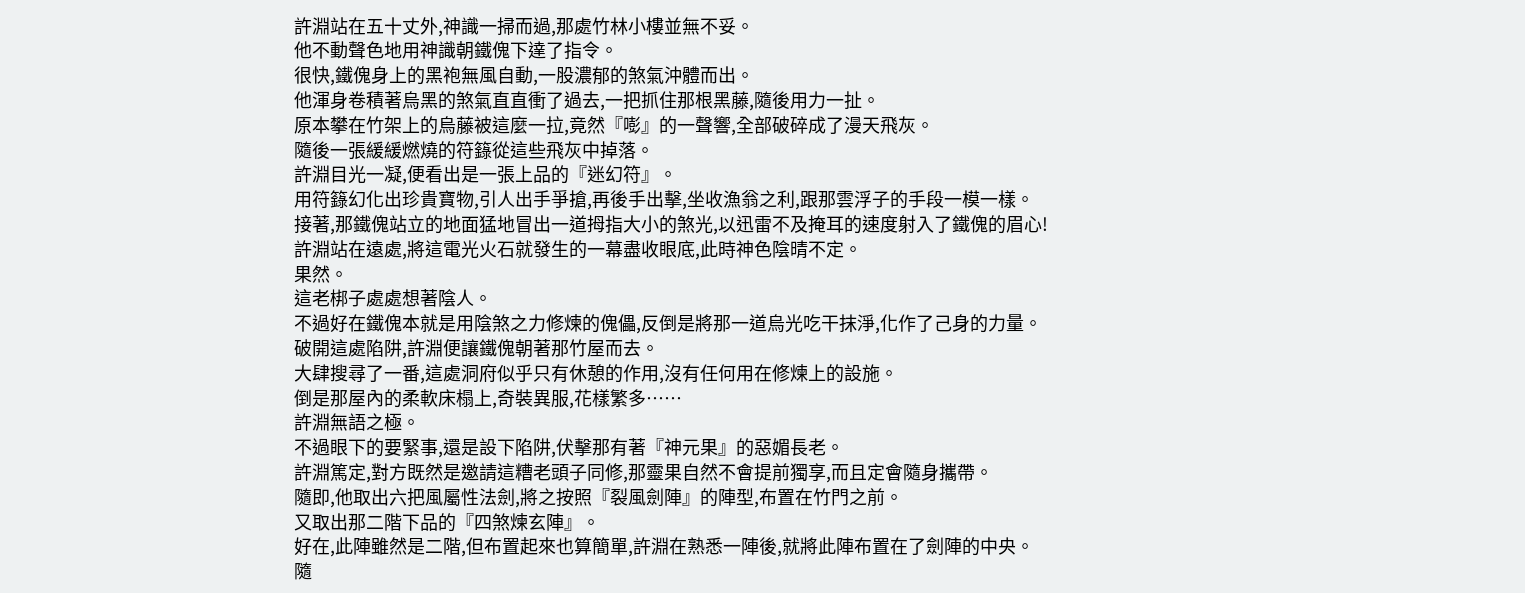許淵站在五十丈外,神識一掃而過,那處竹林小樓並無不妥。
他不動聲色地用神識朝鐵傀下達了指令。
很快,鐵傀身上的黑袍無風自動,一股濃郁的煞氣沖體而出。
他渾身卷積著烏黑的煞氣直直衝了過去,一把抓住那根黑藤,隨後用力一扯。
原本攀在竹架上的烏藤被這麼一拉,竟然『嘭』的一聲響,全部破碎成了漫天飛灰。
隨後一張緩緩燃燒的符籙從這些飛灰中掉落。
許淵目光一凝,便看出是一張上品的『迷幻符』。
用符籙幻化出珍貴寶物,引人出手爭搶,再後手出擊,坐收漁翁之利,跟那雲浮子的手段一模一樣。
接著,那鐵傀站立的地面猛地冒出一道拇指大小的煞光,以迅雷不及掩耳的速度射入了鐵傀的眉心!
許淵站在遠處,將這電光火石就發生的一幕盡收眼底,此時神色陰晴不定。
果然。
這老梆子處處想著陰人。
不過好在鐵傀本就是用陰煞之力修煉的傀儡,反倒是將那一道烏光吃干抹淨,化作了己身的力量。
破開這處陷阱,許淵便讓鐵傀朝著那竹屋而去。
大肆搜尋了一番,這處洞府似乎只有休憩的作用,沒有任何用在修煉上的設施。
倒是那屋內的柔軟床榻上,奇裝異服,花樣繁多……
許淵無語之極。
不過眼下的要緊事,還是設下陷阱,伏擊那有著『神元果』的惡媚長老。
許淵篤定,對方既然是邀請這糟老頭子同修,那靈果自然不會提前獨享,而且定會隨身攜帶。
隨即,他取出六把風屬性法劍,將之按照『裂風劍陣』的陣型,布置在竹門之前。
又取出那二階下品的『四煞煉玄陣』。
好在,此陣雖然是二階,但布置起來也算簡單,許淵在熟悉一陣後,就將此陣布置在了劍陣的中央。
隨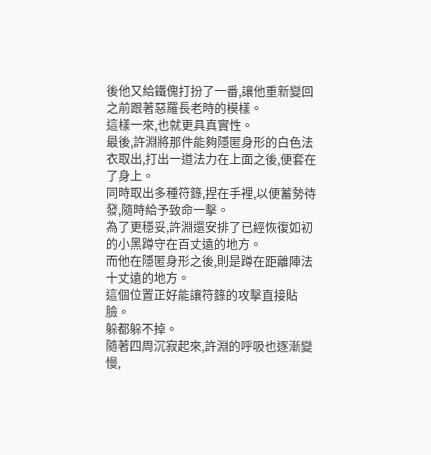後他又給鐵傀打扮了一番,讓他重新變回之前跟著惡羅長老時的模樣。
這樣一來,也就更具真實性。
最後,許淵將那件能夠隱匿身形的白色法衣取出,打出一道法力在上面之後,便套在了身上。
同時取出多種符籙,捏在手裡,以便蓄勢待發,隨時給予致命一擊。
為了更穩妥,許淵還安排了已經恢復如初的小黑蹲守在百丈遠的地方。
而他在隱匿身形之後,則是蹲在距離陣法十丈遠的地方。
這個位置正好能讓符籙的攻擊直接貼臉。
躲都躲不掉。
隨著四周沉寂起來,許淵的呼吸也逐漸變慢,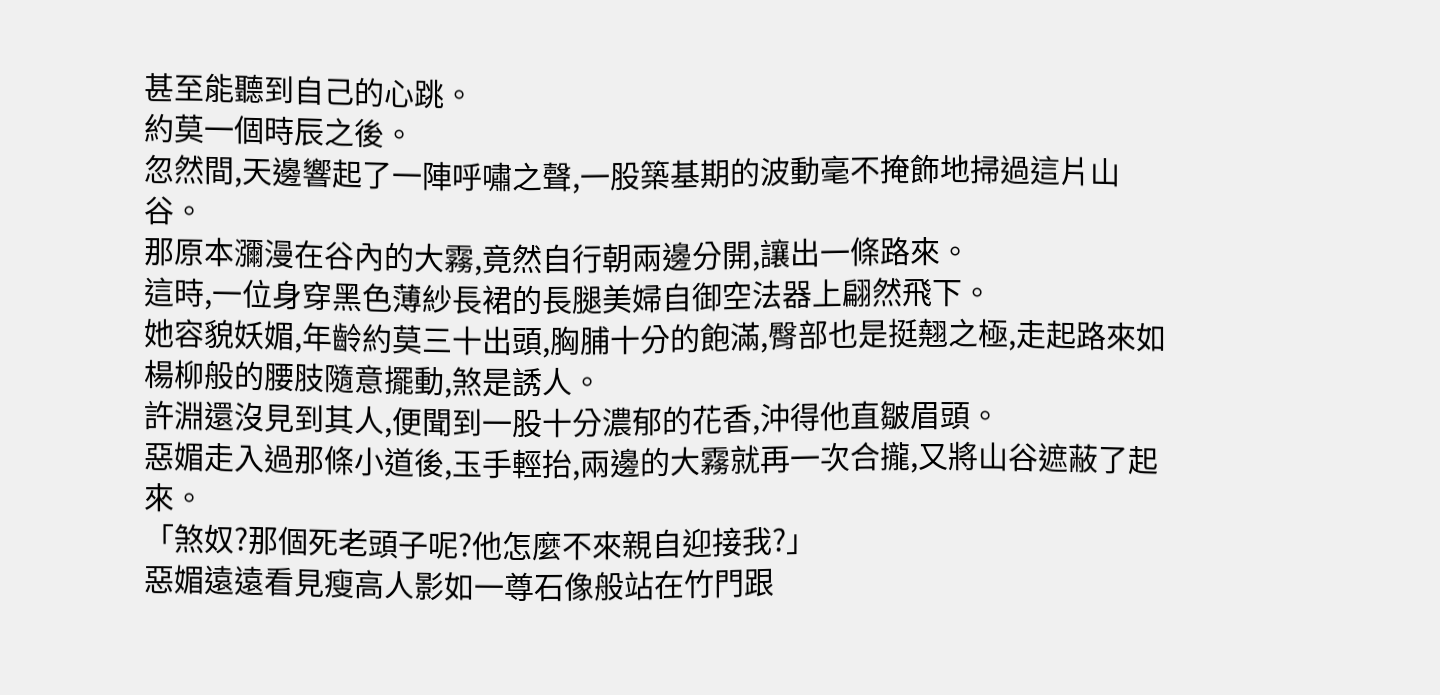甚至能聽到自己的心跳。
約莫一個時辰之後。
忽然間,天邊響起了一陣呼嘯之聲,一股築基期的波動毫不掩飾地掃過這片山谷。
那原本瀰漫在谷內的大霧,竟然自行朝兩邊分開,讓出一條路來。
這時,一位身穿黑色薄紗長裙的長腿美婦自御空法器上翩然飛下。
她容貌妖媚,年齡約莫三十出頭,胸脯十分的飽滿,臀部也是挺翹之極,走起路來如楊柳般的腰肢隨意擺動,煞是誘人。
許淵還沒見到其人,便聞到一股十分濃郁的花香,沖得他直皺眉頭。
惡媚走入過那條小道後,玉手輕抬,兩邊的大霧就再一次合攏,又將山谷遮蔽了起來。
「煞奴?那個死老頭子呢?他怎麼不來親自迎接我?」
惡媚遠遠看見瘦高人影如一尊石像般站在竹門跟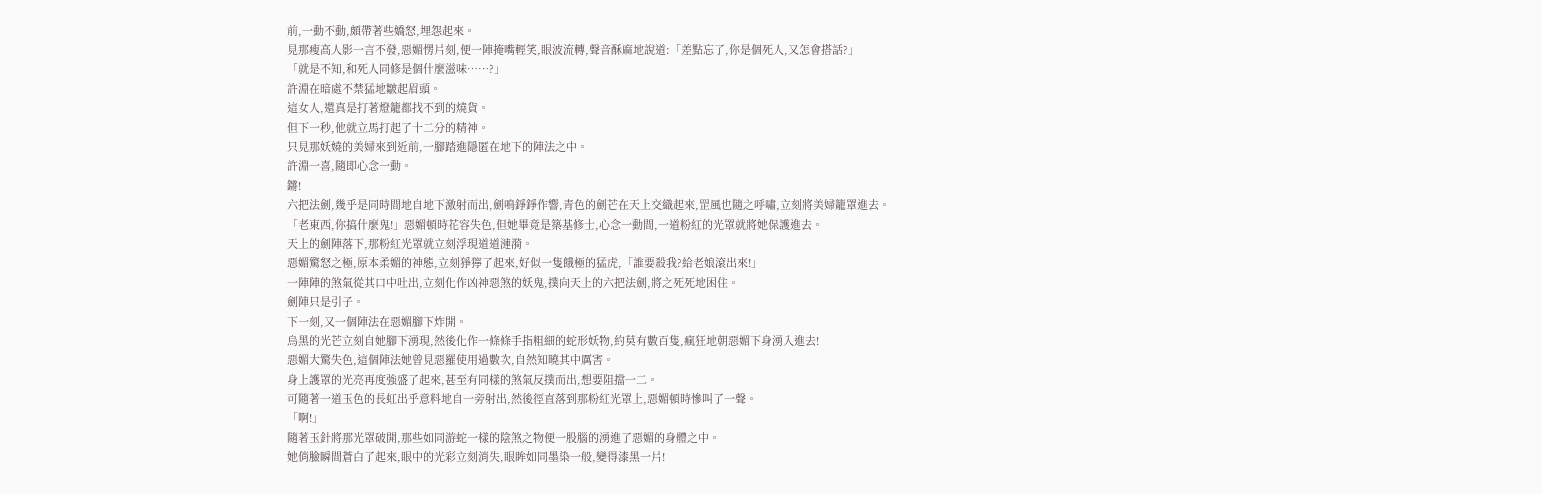前,一動不動,頗帶著些嬌怒,埋怨起來。
見那瘦高人影一言不發,惡媚愣片刻,便一陣掩嘴輕笑,眼波流轉,聲音酥麻地說道:「差點忘了,你是個死人,又怎會搭話?」
「就是不知,和死人同修是個什麼滋味……?」
許淵在暗處不禁猛地皺起眉頭。
這女人,還真是打著燈籠都找不到的燒貨。
但下一秒,他就立馬打起了十二分的精神。
只見那妖嬈的美婦來到近前,一腳踏進隱匿在地下的陣法之中。
許淵一喜,隨即心念一動。
鏘!
六把法劍,幾乎是同時間地自地下激射而出,劍鳴錚錚作響,青色的劍芒在天上交織起來,罡風也隨之呼嘯,立刻將美婦籠罩進去。
「老東西,你搞什麼鬼!」惡媚頓時花容失色,但她畢竟是築基修士,心念一動間,一道粉紅的光罩就將她保護進去。
天上的劍陣落下,那粉紅光罩就立刻浮現道道漣漪。
惡媚驚怒之極,原本柔媚的神態,立刻猙獰了起來,好似一隻餓極的猛虎,「誰要殺我?給老娘滾出來!」
一陣陣的煞氣從其口中吐出,立刻化作凶神惡煞的妖鬼,撲向天上的六把法劍,將之死死地困住。
劍陣只是引子。
下一刻,又一個陣法在惡媚腳下炸開。
烏黑的光芒立刻自她腳下湧現,然後化作一條條手指粗細的蛇形妖物,約莫有數百隻,瘋狂地朝惡媚下身湧入進去!
惡媚大驚失色,這個陣法她曾見惡羅使用過數次,自然知曉其中厲害。
身上護罩的光亮再度強盛了起來,甚至有同樣的煞氣反撲而出,想要阻擋一二。
可隨著一道玉色的長虹出乎意料地自一旁射出,然後徑直落到那粉紅光罩上,惡媚頓時慘叫了一聲。
「啊!」
隨著玉針將那光罩破開,那些如同游蛇一樣的陰煞之物便一股腦的湧進了惡媚的身體之中。
她俏臉瞬間蒼白了起來,眼中的光彩立刻消失,眼眸如同墨染一般,變得漆黑一片!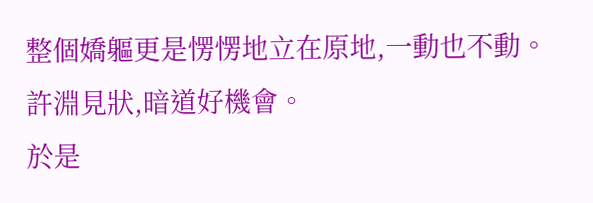整個嬌軀更是愣愣地立在原地,一動也不動。
許淵見狀,暗道好機會。
於是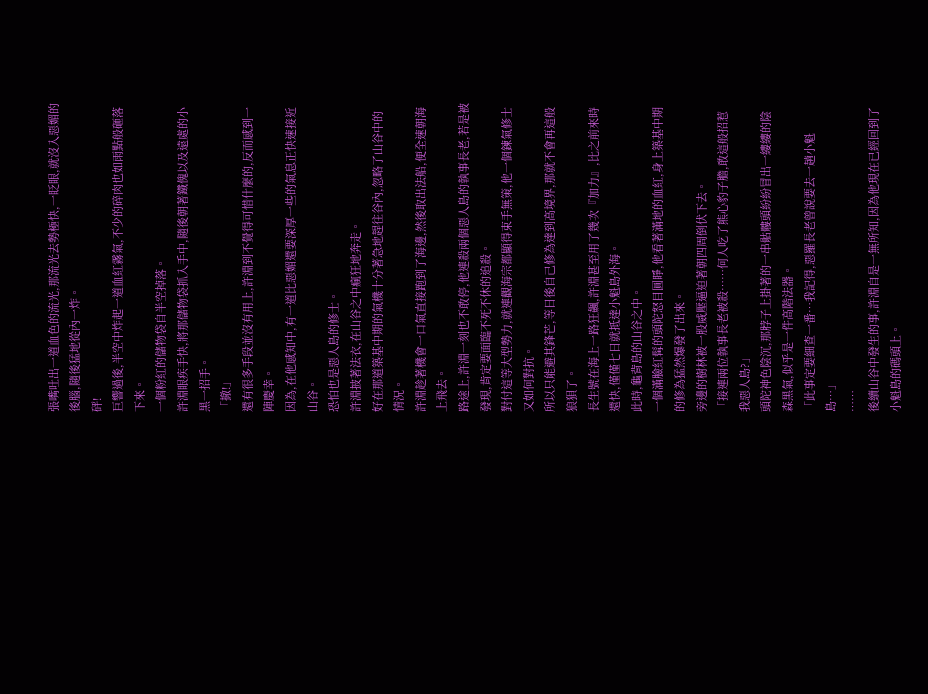張嘴吐出一道血色的流光,那流光去勢極快,一眨眼,就沒入惡媚的後腦,隨後猛地從內一炸。
砰!
巨響過後,半空中炸起一道血紅霧氣,不少的碎肉也如雨點般砸落下來。
一個粉紅的儲物袋自半空掉落。
許淵眼疾手快,將那儲物袋抓入手中,隨後朝著鐵傀以及遠處的小黑一招手。
「撤!」
還有很多手段並沒有用上,許淵到不覺得可惜什麼的,反而感到一陣慶幸。
因為,在他感知中,有一道比惡媚還要深厚一些的氣息正快速接近山谷。
恐怕也是惡人島的修士。
許淵披著法衣,在山谷之中瘋狂地奔走。
好在那道築基中期的氣機十分著急地趕往谷內,忽略了山谷中的情況。
許淵趁著機會一口氣直接跑到了海邊,然後取出法船,便全速朝海上飛去。
路途上,許淵一刻也不敢停,他連殺兩個惡人島的執事長老,若是被發現,肯定要面臨不死不休的追殺。
對付這等大型勢力,就連觀海宗都顯得束手無策,他一個鍊氣修士又如何對抗。
所以只能避其鋒芒,等日後自己修為達到高境界,那就不會再這般狼狽了。
長生號在海上一路狂飆,許淵甚至用了幾次『加力』,比之前來時還快,僅僅七日就抵達小魁島外海。
此時,龜背島的山谷之中。
一個滿臉紅髯的頭陀怒目圓睜,他看著滿地的血紅,身上築基中期的修為猛然爆發了出來。
旁邊的樹林被一股威壓逼迫著朝四周倒伏下去。
「接連兩位執事長老被殺……何人吃了熊心豹子膽,敢這般招惹我惡人島?」
頭陀神色陰沉,那脖子上掛著的一串骷髏頭紛紛冒出一縷縷的陰森黑氣,似乎是一件高階法器。
「此事定要細查一番…我記得,惡羅長老曾說要去一趟小魁島…」
……
後續山谷中發生的事,許淵自是一無所知,因為他現在已經回到了小魁島的碼頭上。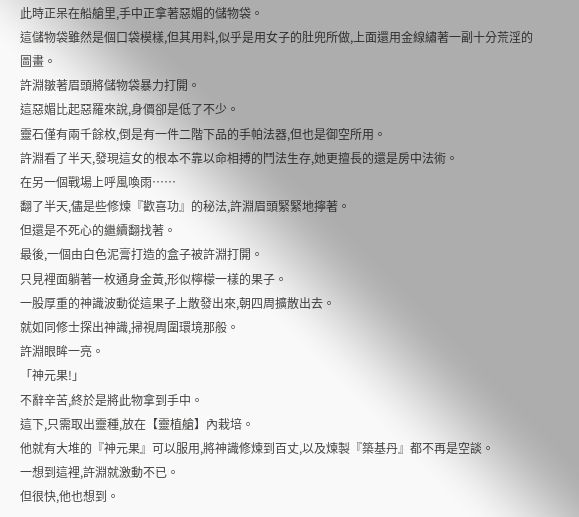此時正呆在船艙里,手中正拿著惡媚的儲物袋。
這儲物袋雖然是個口袋模樣,但其用料,似乎是用女子的肚兜所做,上面還用金線繡著一副十分荒淫的圖畫。
許淵皺著眉頭將儲物袋暴力打開。
這惡媚比起惡羅來說,身價卻是低了不少。
靈石僅有兩千餘枚,倒是有一件二階下品的手帕法器,但也是御空所用。
許淵看了半天,發現這女的根本不靠以命相搏的鬥法生存,她更擅長的還是房中法術。
在另一個戰場上呼風喚雨……
翻了半天,儘是些修煉『歡喜功』的秘法,許淵眉頭緊緊地擰著。
但還是不死心的繼續翻找著。
最後,一個由白色泥膏打造的盒子被許淵打開。
只見裡面躺著一枚通身金黃,形似檸檬一樣的果子。
一股厚重的神識波動從這果子上散發出來,朝四周擴散出去。
就如同修士探出神識,掃視周圍環境那般。
許淵眼眸一亮。
「神元果!」
不辭辛苦,終於是將此物拿到手中。
這下,只需取出靈種,放在【靈植艙】內栽培。
他就有大堆的『神元果』可以服用,將神識修煉到百丈,以及煉製『築基丹』都不再是空談。
一想到這裡,許淵就激動不已。
但很快,他也想到。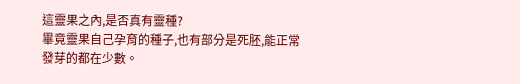這靈果之內,是否真有靈種?
畢竟靈果自己孕育的種子,也有部分是死胚,能正常發芽的都在少數。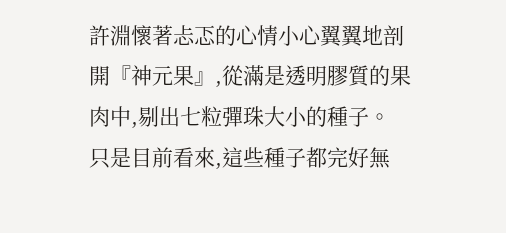許淵懷著忐忑的心情小心翼翼地剖開『神元果』,從滿是透明膠質的果肉中,剔出七粒彈珠大小的種子。
只是目前看來,這些種子都完好無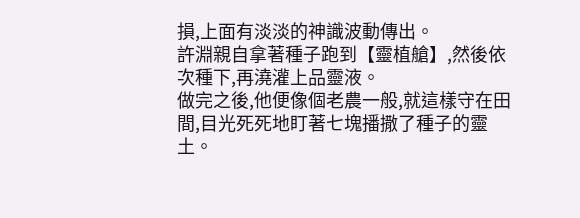損,上面有淡淡的神識波動傳出。
許淵親自拿著種子跑到【靈植艙】,然後依次種下,再澆灌上品靈液。
做完之後,他便像個老農一般,就這樣守在田間,目光死死地盯著七塊播撒了種子的靈土。